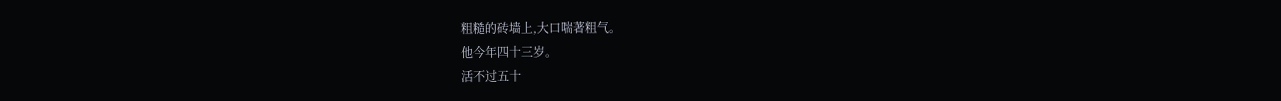粗糙的砖墙上,大口喘著粗气。
他今年四十三岁。
活不过五十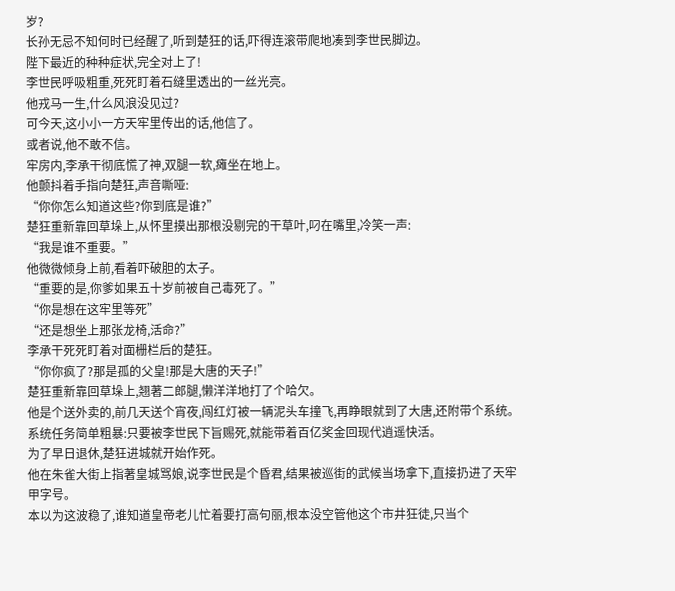岁?
长孙无忌不知何时已经醒了,听到楚狂的话,吓得连滚带爬地凑到李世民脚边。
陛下最近的种种症状,完全对上了!
李世民呼吸粗重,死死盯着石缝里透出的一丝光亮。
他戎马一生,什么风浪没见过?
可今天,这小小一方天牢里传出的话,他信了。
或者说,他不敢不信。
牢房内,李承干彻底慌了神,双腿一软,瘫坐在地上。
他颤抖着手指向楚狂,声音嘶哑:
“你你怎么知道这些?你到底是谁?”
楚狂重新靠回草垛上,从怀里摸出那根没剔完的干草叶,叼在嘴里,冷笑一声:
“我是谁不重要。”
他微微倾身上前,看着吓破胆的太子。
“重要的是,你爹如果五十岁前被自己毒死了。”
“你是想在这牢里等死”
“还是想坐上那张龙椅,活命?”
李承干死死盯着对面栅栏后的楚狂。
“你你疯了?那是孤的父皇!那是大唐的天子!”
楚狂重新靠回草垛上,翘著二郎腿,懒洋洋地打了个哈欠。
他是个送外卖的,前几天送个宵夜,闯红灯被一辆泥头车撞飞,再睁眼就到了大唐,还附带个系统。
系统任务简单粗暴:只要被李世民下旨赐死,就能带着百亿奖金回现代逍遥快活。
为了早日退休,楚狂进城就开始作死。
他在朱雀大街上指著皇城骂娘,说李世民是个昏君,结果被巡街的武候当场拿下,直接扔进了天牢甲字号。
本以为这波稳了,谁知道皇帝老儿忙着要打高句丽,根本没空管他这个市井狂徒,只当个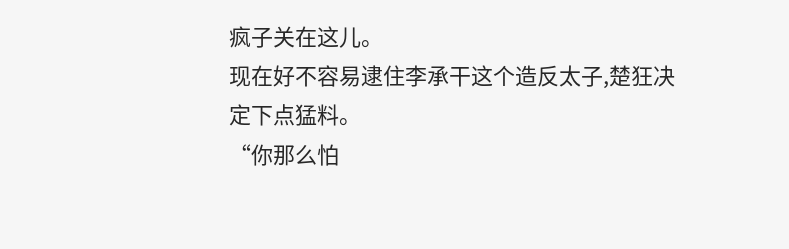疯子关在这儿。
现在好不容易逮住李承干这个造反太子,楚狂决定下点猛料。
“你那么怕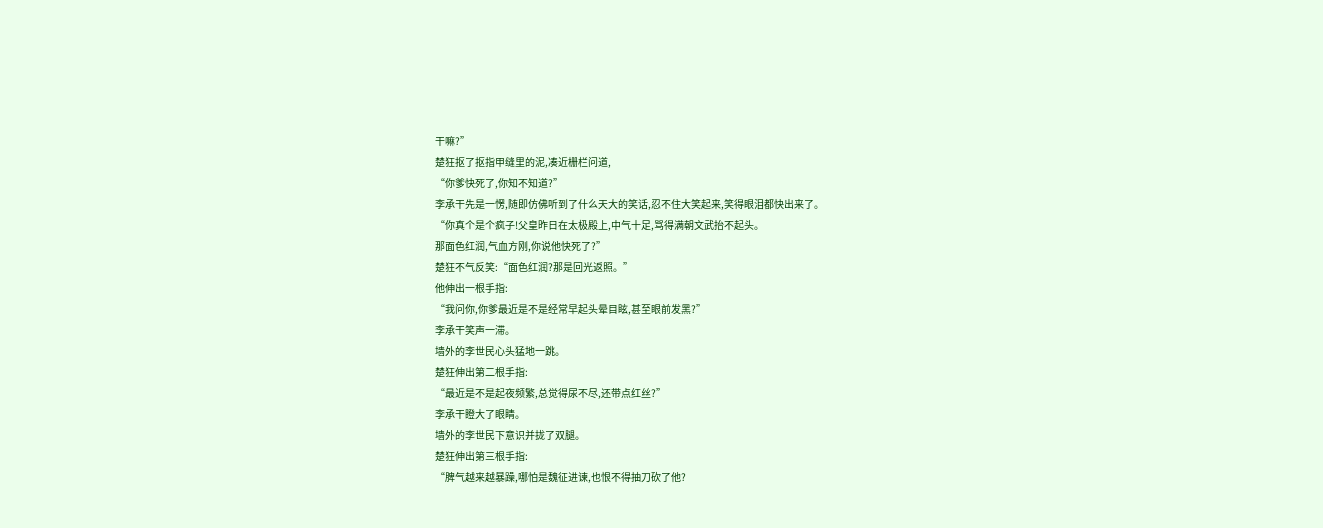干嘛?”
楚狂抠了抠指甲缝里的泥,凑近栅栏问道,
“你爹快死了,你知不知道?”
李承干先是一愣,随即仿佛听到了什么天大的笑话,忍不住大笑起来,笑得眼泪都快出来了。
“你真个是个疯子!父皇昨日在太极殿上,中气十足,骂得满朝文武抬不起头。
那面色红润,气血方刚,你说他快死了?”
楚狂不气反笑:“面色红润?那是回光返照。”
他伸出一根手指:
“我问你,你爹最近是不是经常早起头晕目眩,甚至眼前发黑?”
李承干笑声一滞。
墙外的李世民心头猛地一跳。
楚狂伸出第二根手指:
“最近是不是起夜频繁,总觉得尿不尽,还带点红丝?”
李承干瞪大了眼睛。
墙外的李世民下意识并拢了双腿。
楚狂伸出第三根手指:
“脾气越来越暴躁,哪怕是魏征进谏,也恨不得抽刀砍了他?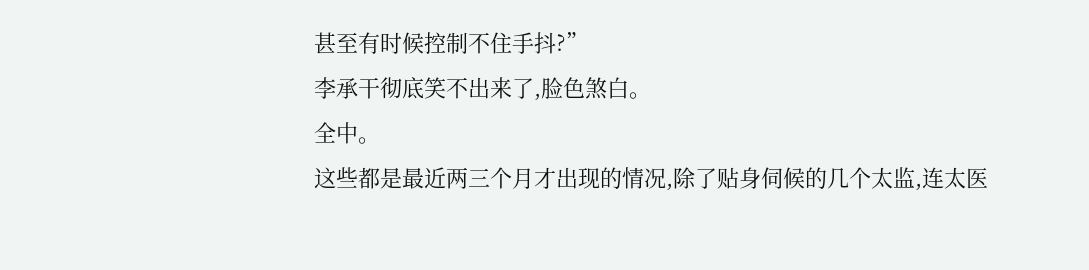甚至有时候控制不住手抖?”
李承干彻底笑不出来了,脸色煞白。
全中。
这些都是最近两三个月才出现的情况,除了贴身伺候的几个太监,连太医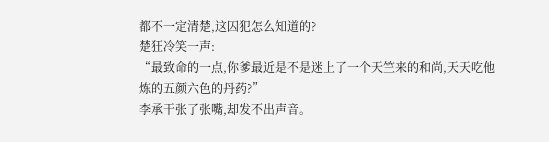都不一定清楚,这囚犯怎么知道的?
楚狂冷笑一声:
“最致命的一点,你爹最近是不是迷上了一个天竺来的和尚,天天吃他炼的五颜六色的丹药?”
李承干张了张嘴,却发不出声音。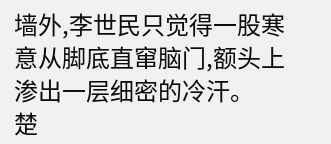墙外,李世民只觉得一股寒意从脚底直窜脑门,额头上渗出一层细密的冷汗。
楚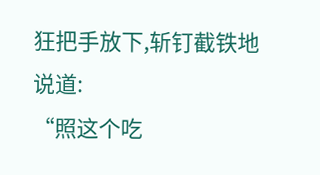狂把手放下,斩钉截铁地说道:
“照这个吃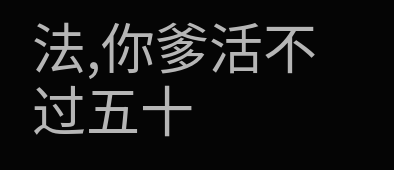法,你爹活不过五十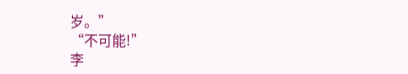岁。”
“不可能!”
李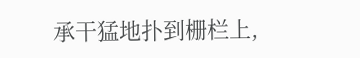承干猛地扑到栅栏上,